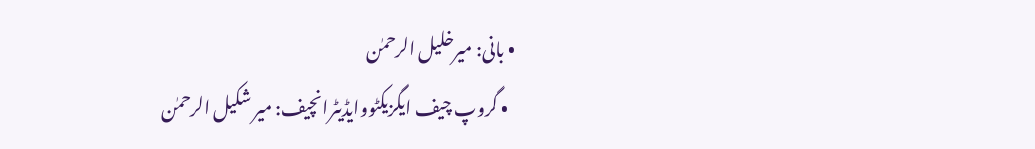• بانی: میرخلیل الرحمٰن
  • گروپ چیف ایگزیکٹووایڈیٹرانچیف: میر شکیل الرحمٰن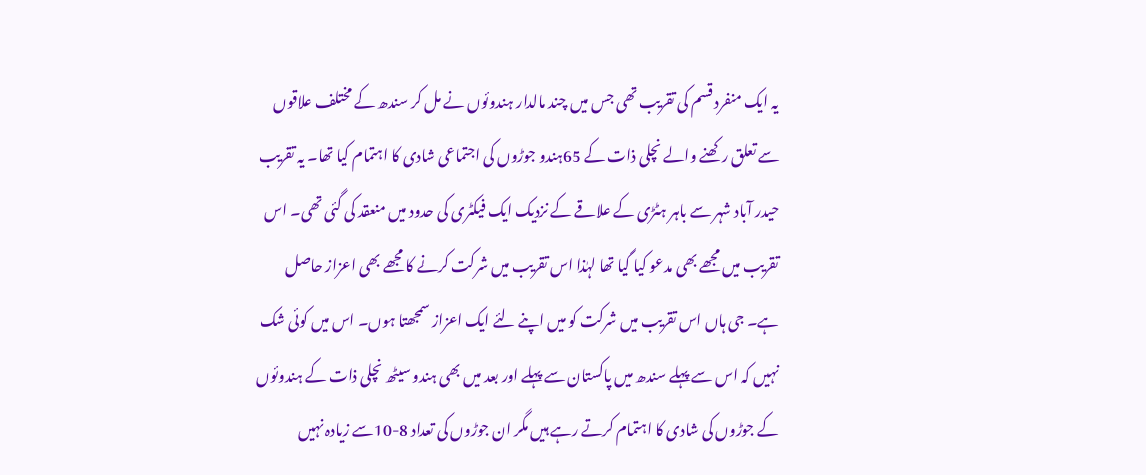یہ ایک منفرد قسم کی تقریب تھی جس میں چند مالدار ہندوئوں نے مل کر سندھ کے مختلف علاقوں سے تعلق رکھنے والے نچلی ذات کے 65ہندو جوڑوں کی اجتماعی شادی کا اہتمام کیا تھا۔ یہ تقریب حیدر آباد شہر سے باہر ہٹڑی کے علاقے کے نزدیک ایک فیکٹری کی حدود میں منعقد کی گئی تھی۔ اس تقریب میں مجھے بھی مدعو کیا گیا تھا لہٰذا اس تقریب میں شرکت کرنے کا مجھے بھی اعزاز حاصل ہے۔ جی ہاں اس تقریب میں شرکت کو میں اپنے لئے ایک اعزاز سمجھتا ہوں۔ اس میں کوئی شک نہیں کہ اس سے پہلے سندھ میں پاکستان سے پہلے اور بعد میں بھی ہندو سیٹھ نچلی ذات کے ہندوئوں کے جوڑوں کی شادی کا اہتمام کرتے رہے ہیں مگر ان جوڑوں کی تعداد 8-10سے زیادہ نہیں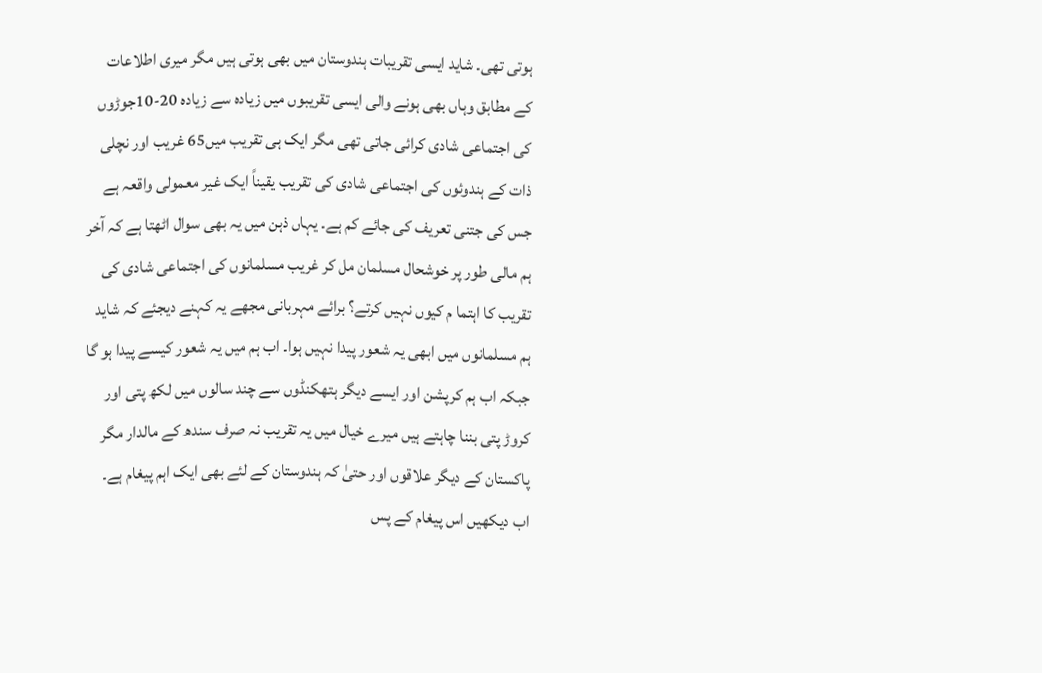ہوتی تھی۔ شاید ایسی تقریبات ہندوستان میں بھی ہوتی ہیں مگر میری اطلاعات کے مطابق وہاں بھی ہونے والی ایسی تقریبوں میں زیادہ سے زیادہ 20-10جوڑوں کی اجتماعی شادی کرائی جاتی تھی مگر ایک ہی تقریب میں65 غریب اور نچلی ذات کے ہندوئوں کی اجتماعی شادی کی تقریب یقیناً ایک غیر معمولی واقعہ ہے جس کی جتنی تعریف کی جائے کم ہے۔ یہاں ذہن میں یہ بھی سوال اٹھتا ہے کہ آخر ہم مالی طور پر خوشحال مسلمان مل کر غریب مسلمانوں کی اجتماعی شادی کی تقریب کا اہتما م کیوں نہیں کرتے؟ برائے مہربانی مجھے یہ کہنے دیجئے کہ شاید ہم مسلمانوں میں ابھی یہ شعور پیدا نہیں ہوا۔ اب ہم میں یہ شعور کیسے پیدا ہو گا جبکہ اب ہم کرپشن اور ایسے دیگر ہتھکنڈوں سے چند سالوں میں لکھ پتی اور کروڑ پتی بننا چاہتے ہیں میرے خیال میں یہ تقریب نہ صرف سندھ کے مالدار مگر پاکستان کے دیگر علاقوں اور حتیٰ کہ ہندوستان کے لئے بھی ایک اہم پیغام ہے۔ اب دیکھیں اس پیغام کے پس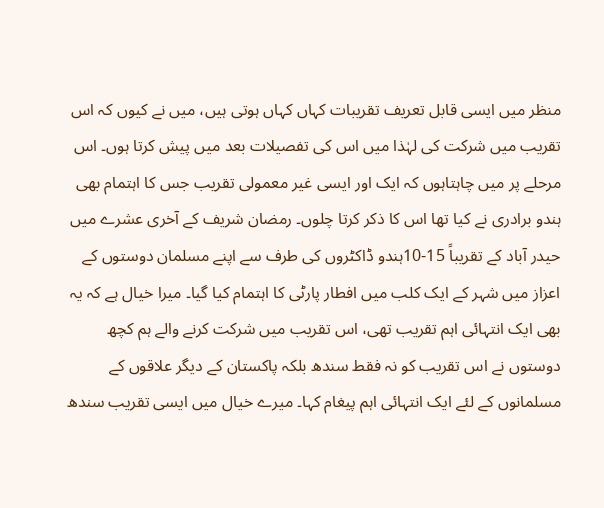منظر میں ایسی قابل تعریف تقریبات کہاں کہاں ہوتی ہیں، میں نے کیوں کہ اس تقریب میں شرکت کی لہٰذا میں اس کی تفصیلات بعد میں پیش کرتا ہوں۔ اس مرحلے پر میں چاہتاہوں کہ ایک اور ایسی غیر معمولی تقریب جس کا اہتمام بھی ہندو برادری نے کیا تھا اس کا ذکر کرتا چلوں۔ رمضان شریف کے آخری عشرے میں حیدر آباد کے تقریباً 15-10ہندو ڈاکٹروں کی طرف سے اپنے مسلمان دوستوں کے اعزاز میں شہر کے ایک کلب میں افطار پارٹی کا اہتمام کیا گیا۔ میرا خیال ہے کہ یہ بھی ایک انتہائی اہم تقریب تھی، اس تقریب میں شرکت کرنے والے ہم کچھ دوستوں نے اس تقریب کو نہ فقط سندھ بلکہ پاکستان کے دیگر علاقوں کے مسلمانوں کے لئے ایک انتہائی اہم پیغام کہا۔ میرے خیال میں ایسی تقریب سندھ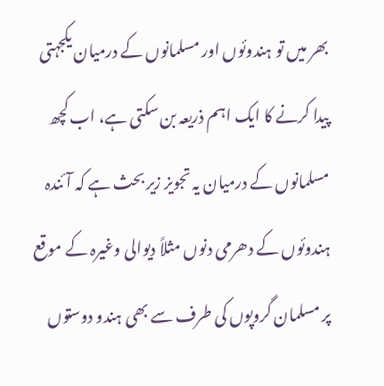بھر میں تو ہندوئوں اور مسلمانوں کے درمیان یکجہتی پیدا کرنے کا ایک اہم ذریعہ بن سکتی ہے، اب کچھ مسلمانوں کے درمیان یہ تجویز زیر بحث ہے کہ آئندہ ہندوئوں کے دھرمی دنوں مثلاً دیوالی وغیرہ کے موقع پر مسلمان گروپوں کی طرف سے بھی ہندو دوستوں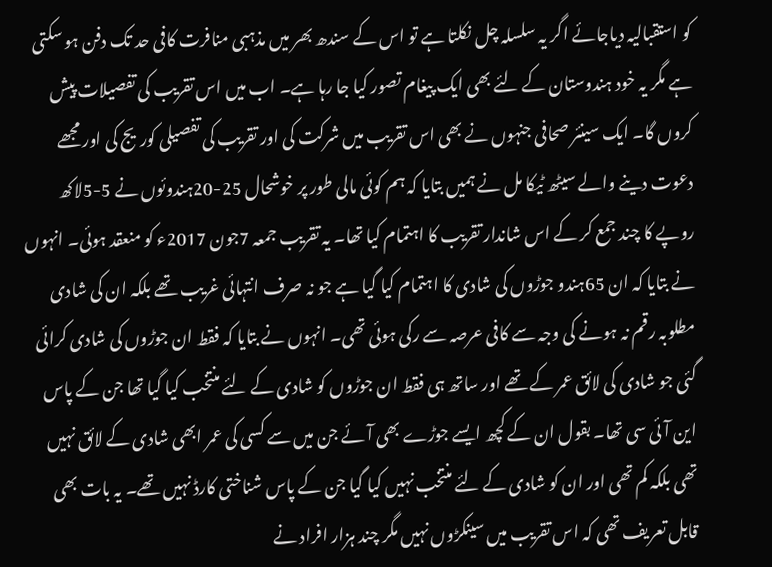کو استقبالیہ دیاجائے اگر یہ سلسلہ چل نکلتا ہے تو اس کے سندھ بھر میں مذہبی منافرت کافی حد تک دفن ہو سکتی ہے مگر یہ خود ہندوستان کے لئے بھی ایک پیغام تصور کیا جا رہا ہے۔ اب میں اس تقریب کی تفصیلات پیش کروں گا۔ ایک سینئر صحافی جنہوں نے بھی اس تقریب میں شرکت کی اور تقریب کی تفصیلی کوریج کی اور مجھے دعوت دینے والے سیٹھ ٹیکا مل نے ہمیں بتایا کہ ہم کوئی مالی طور پر خوشحال 25-20ہندوئوں نے 5-5لاکھ روپے کا چند جمع کر کے اس شاندار تقریب کا اہتمام کیا تھا۔ یہ تقریب جمعہ 7جون 2017ء کو منعقد ہوئی۔ انہوں نے بتایا کہ ان 65ہندو جوڑوں کی شادی کا اہتمام کیا گیا ہے جو نہ صرف انتہائی غریب تھے بلکہ ان کی شادی مطلوبہ رقم نہ ہونے کی وجہ سے کافی عرصہ سے رکی ہوئی تھی۔ انہوں نے بتایا کہ فقط ان جوڑوں کی شادی کرائی گئی جو شادی کی لائق عمر کے تھے اور ساتھ ہی فقط ان جوڑوں کو شادی کے لئے منتخب کیا گیا تھا جن کے پاس این آئی سی تھا۔ بقول ان کے کچھ ایسے جوڑے بھی آئے جن میں سے کسی کی عمر ابھی شادی کے لائق نہیں تھی بلکہ کم تھی اور ان کو شادی کے لئے منتخب نہیں کیا گیا جن کے پاس شناختی کارڈ نہیں تھے۔ یہ بات بھی قابل تعریف تھی کہ اس تقریب میں سینکڑوں نہیں مگر چند ہزار افراد نے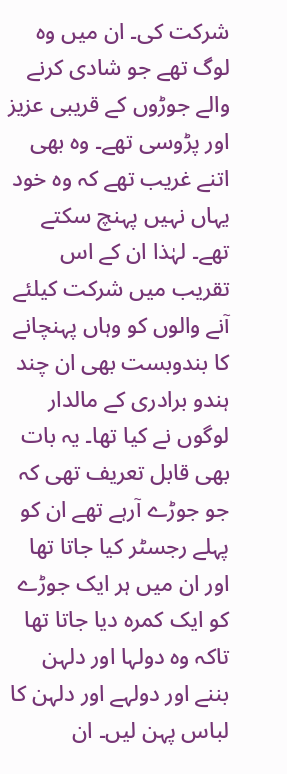شرکت کی۔ ان میں وہ لوگ تھے جو شادی کرنے والے جوڑوں کے قریبی عزیز اور پڑوسی تھے۔ وہ بھی اتنے غریب تھے کہ وہ خود یہاں نہیں پہنچ سکتے تھے۔ لہٰذا ان کے اس تقریب میں شرکت کیلئے آنے والوں کو وہاں پہنچانے کا بندوبست بھی ان چند ہندو برادری کے مالدار لوگوں نے کیا تھا۔ یہ بات بھی قابل تعریف تھی کہ جو جوڑے آرہے تھے ان کو پہلے رجسٹر کیا جاتا تھا اور ان میں ہر ایک جوڑے کو ایک کمرہ دیا جاتا تھا تاکہ وہ دولہا اور دلہن بننے اور دولہے اور دلہن کا لباس پہن لیں۔ ان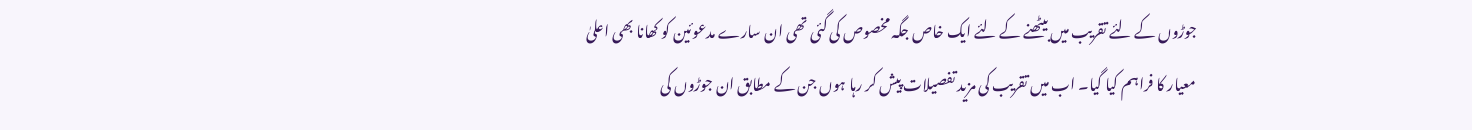جوڑوں کے لئے تقریب میں بیٹھنے کے لئے ایک خاص جگہ مخصوص کی گئی تھی ان سارے مدعوئین کو کھانا بھی اعلیٰ معیار کا فراہم کیا گیا۔ اب میں تقریب کی مزید تفصیلات پیش کر رہا ہوں جن کے مطابق ان جوڑوں کی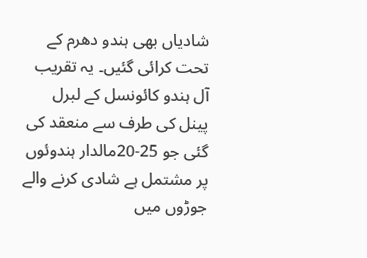شادیاں بھی ہندو دھرم کے تحت کرائی گئیں۔ یہ تقریب آل ہندو کائونسل کے لبرل پینل کی طرف سے منعقد کی گئی جو 25-20مالدار ہندوئوں پر مشتمل ہے شادی کرنے والے جوڑوں میں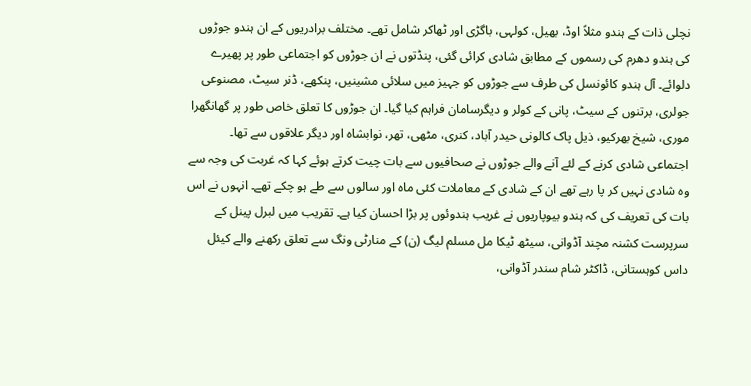نچلی ذات کے ہندو مثلاً اوڈ، بھیل، کولہی، باگڑی اور ٹھاکر شامل تھے۔ مختلف برادریوں کے ان ہندو جوڑوں کی ہندو دھرم کی رسموں کے مطابق شادی کرائی گئی، پنڈتوں نے ان جوڑوں کو اجتماعی طور پر پھیرے دلوائے۔ آل ہندو کائونسل کی طرف سے جوڑوں کو جہیز میں سلائی مشینیں، پنکھے، ڈنر سیٹ، مصنوعی جولری، برتنوں کے سیٹ، پانی کے کولر و دیگرسامان فراہم کیا گیا۔ ان جوڑوں کا تعلق خاص طور پر گھانگھرا موری، شیخ بھرکیو، ذیل پاک کالونی حیدر آباد، کنری، مٹھی، تھر، نوابشاہ اور دیگر علاقوں سے تھا۔
اجتماعی شادی کرنے کے لئے آنے والے جوڑوں نے صحافیوں سے بات چیت کرتے ہوئے کہا کہ غربت کی وجہ سے وہ شادی نہیں کر پا رہے تھے ان کے شادی کے معاملات کئی ماہ اور سالوں سے طے ہو چکے تھے۔ انہوں نے اس بات کی تعریف کی کہ ہندو بیوپاریوں نے غریب ہندوئوں پر بڑا احسان کیا ہے۔ تقریب میں لبرل پینل کے سرپرست کشنہ مچند آڈوانی، سیٹھ ٹیکا مل مسلم لیگ (ن) کے منارٹی ونگ سے تعلق رکھنے والے کیئل داس کوہستانی، ڈاکٹر شام سندر آڈوانی،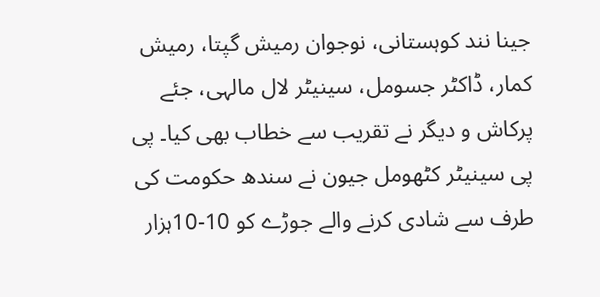جینا نند کوہستانی، نوجوان رمیش گپتا، رمیش کمار، ڈاکٹر جسومل، سینیٹر لال مالہی، جئے پرکاش و دیگر نے تقریب سے خطاب بھی کیا۔ پی پی سینیٹر کٹھومل جیون نے سندھ حکومت کی طرف سے شادی کرنے والے جوڑے کو 10-10ہزار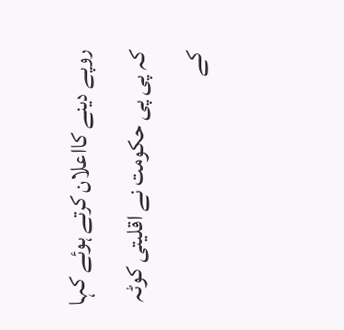روپے دینے کااعلان کرتے ہوئے کہا کہ پی پی حکومت نے اقلیتی کوٹہ کے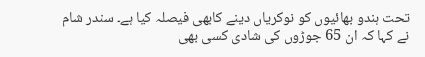تحت ہندو بھائیوں کو نوکریاں دینے کابھی فیصلہ کیا ہے۔ سندر شام نے کہا کہ ان 65 جوڑوں کی شادی کسی بھی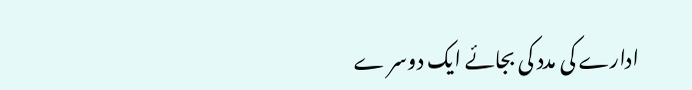ادارے کی مدد کی بجائے ایک دوسر ے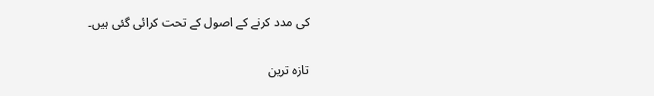کی مدد کرنے کے اصول کے تحت کرائی گئی ہیں۔

تازہ ترین